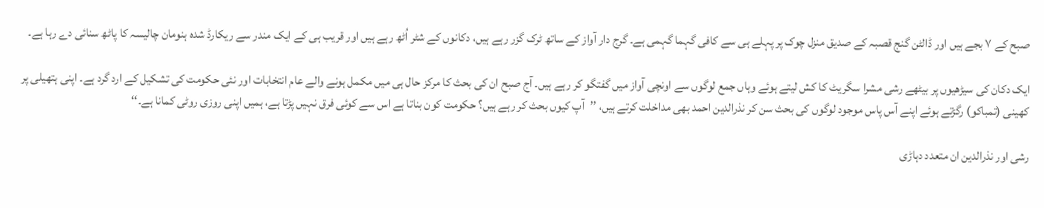صبح کے ۷ بجے ہیں اور ڈالٹن گنج قصبہ کے صدیق منزل چوک پر پہلے ہی سے کافی گہما گہمی ہے۔ گرج دار آواز کے ساتھ ٹرک گزر رہے ہیں، دکانوں کے شٹر اُٹھ رہے ہیں اور قریب ہی کے ایک مندر سے ریکارڈ شدہ ہنومان چالیسہ کا پاٹھ سنائی دے رہا ہے۔

ایک دکان کی سیڑھیوں پر بیٹھے رشی مشرا سگریٹ کا کش لیتے ہوئے وہاں جمع لوگوں سے اونچی آواز میں گفتگو کر رہے ہیں۔ آج صبح ان کی بحث کا مرکز حال ہی میں مکمل ہونے والے عام انتخابات اور نئی حکومت کی تشکیل کے ارد گرد ہے۔ اپنی ہتھیلی پر کھینی (تمباکو) رگڑتے ہوئے اپنے آس پاس موجود لوگوں کی بحث سن کر نذرالدین احمد بھی مداخلت کرتے ہیں، ’’آپ کیوں بحث کر رہے ہیں؟ حکومت کون بناتا ہے اس سے کوئی فرق نہیں پڑتا ہے، ہمیں اپنی روزی روٹی کمانا ہے۔‘‘

رشی اور نذرالدین ان متعدد دہاڑی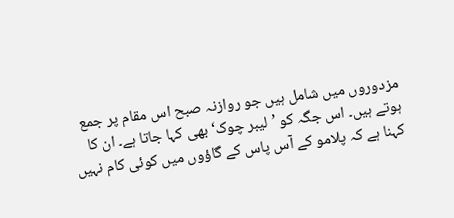مزدوروں میں شامل ہیں جو روازنہ صبح اس مقام پر جمع ہوتے ہیں۔ اس جگہ کو ’لیبر چوک‘ بھی کہا جاتا ہے۔ ان کا کہنا ہے کہ پلامو کے آس پاس کے گاؤوں میں کوئی کام نہیں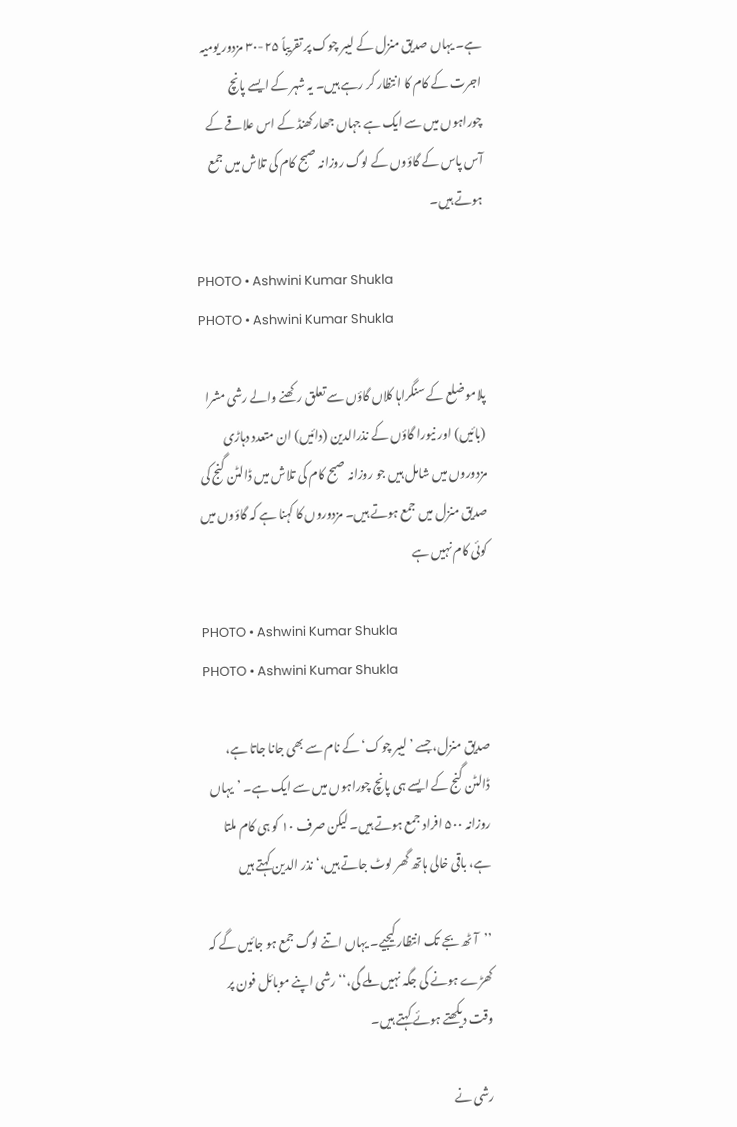ہے۔ یہاں صدیق منزل کے لیبر چوک پر تقریباً ۲۵-۳۰ مزدور یومیہ اجرت کے کام کا انتظار کر رہے ہیں۔ یہ شہر کے ایسے پانچ چوراہوں میں سے ایک ہے جہاں جھارکھنڈ کے اس علاقے کے آس پاس کے گاؤوں کے لوگ روزانہ صبح کام کی تلاش میں جمع ہوتے ہیں۔

PHOTO • Ashwini Kumar Shukla
PHOTO • Ashwini Kumar Shukla

پلامو ضلع کے سنگراہا کلاں گاؤں سے تعلق رکھنے والے رشی مشرا (بائیں) اور نیورا گاؤں کے نذرالدین (دائیں) ان متعدد دہاڑی مزدوروں میں شامل ہیں جو روزانہ صبح کام کی تلاش میں ڈالٹن گنج کی صدیق منزل میں جمع ہوتے ہیں۔ مزدوروں کا کہنا ہے کہ گاؤوں میں کوئی کام نہیں ہے

PHOTO • Ashwini Kumar Shukla
PHOTO • Ashwini Kumar Shukla

صدیق منزل، جسے ’لیبر چوک‘ کے نام سے بھی جانا جاتا ہے، ڈالٹن گنج کے ایسے ہی پانچ چوراہوں میں سے ایک ہے۔ ’یہاں روزانہ ۵۰۰ افراد جمع ہوتے ہیں۔ لیکن صرف ۱۰ کو ہی کام ملتا ہے، باقی خالی ہاتھ گھر لوٹ جاتے ہیں،‘ نذر الدین کہتے ہیں

’’آٹھ بجے تک انتظار کیجیے۔ یہاں اتنے لوگ جمع ہو جائیں گے کہ کھڑے ہونے کی جگہ نہیں ملے گی،‘‘ رشی اپنے موبائل فون پر وقت دیکھتے ہوئے کہتے ہیں۔

رشی نے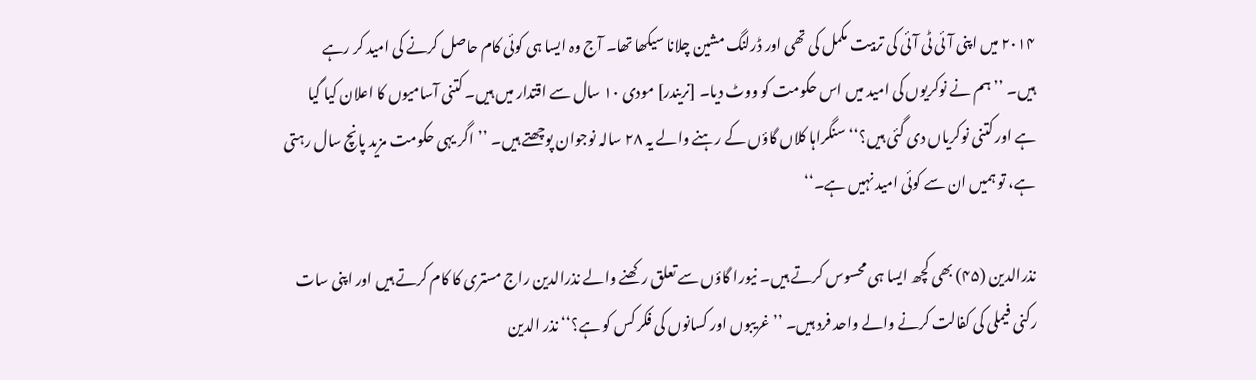۲۰۱۴ میں اپنی آئی ٹی آئی کی تربیت مکمل کی تھی اور ڈرلنگ مشین چلانا سیکھا تھا۔ آج وہ ایسا ہی کوئی کام حاصل کرنے کی امید کر رہے ہیں۔ ’’ہم نے نوکریوں کی امید میں اس حکومت کو ووٹ دیا۔ [نریندر] مودی ۱۰ سال سے اقتدار میں ہیں۔ کتنی آسامیوں کا اعلان کیا گیا ہے اور کتنی نوکریاں دی گئی ہیں؟‘‘ سنگراہا کلاں گاؤں کے رہنے والے یہ ۲۸ سالہ نوجوان پوچھتے ہیں۔ ’’اگر یہی حکومت مزید پانچ سال رہتی ہے، تو ہمیں ان سے کوئی امید نہیں ہے۔‘‘

نذرالدین (۴۵) بھی کچھ ایسا ہی محسوس کرتے ہیں۔ نیورا گاؤں سے تعلق رکھنے والے نذرالدین راج مستری کا کام کرتے ہیں اور اپنی سات رکنی فیملی کی کفالت کرنے والے واحد فرد ہیں۔ ’’غریبوں اور کسانوں کی فکر کس کو ہے؟‘‘ نذر الدین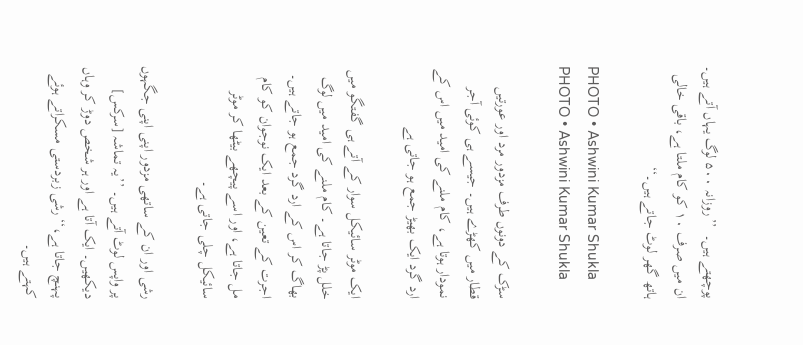پوچھتے ہیں۔  ’’روزانہ ۵۰۰ لوگ یہاں آتے ہیں۔ ان میں صرف ۱۰ کو کام ملتا ہے، باقی خالی ہاتھ گھر لوٹ جاتے ہیں۔‘‘

PHOTO • Ashwini Kumar Shukla
PHOTO • Ashwini Kumar Shukla

سڑک کے دونوں طرف مزدور مرد اور عورتیں قطار میں کھڑے ہیں۔ جیسے ہی کوئی آجر نمودار ہوتا ہے، کام ملنے کی امید میں اس کے ارد گرد ایک بھیڑ جمع ہو جاتی ہے

ایک موٹر سائیکل سوار کے آتے ہی گفتگو میں خلل پڑ جاتا ہے۔ کام ملنے کی امید میں لوگ بھاگ کر اس کے ارد گرد جمع ہو جاتے ہیں۔ اجرت کے تعین کے بعد ایک نوجوان کو کام مل جاتا ہے، اور اسے پیچھے بیٹھا کر موٹر سائیکل چلی جاتی ہے۔

رشی اور ان کے ساتھی مزدور اپنی اپنی جگہوں پر واپس لوٹ آتے ہیں۔ ’’یہ تماشہ [سرکس] دیکھیں۔ ایک آتا ہے اور ہر شخص دوڑ کر وہاں پہنچ جاتا ہے،‘‘ رشی زبردستی مسکراتے ہوئے کہتے ہیں۔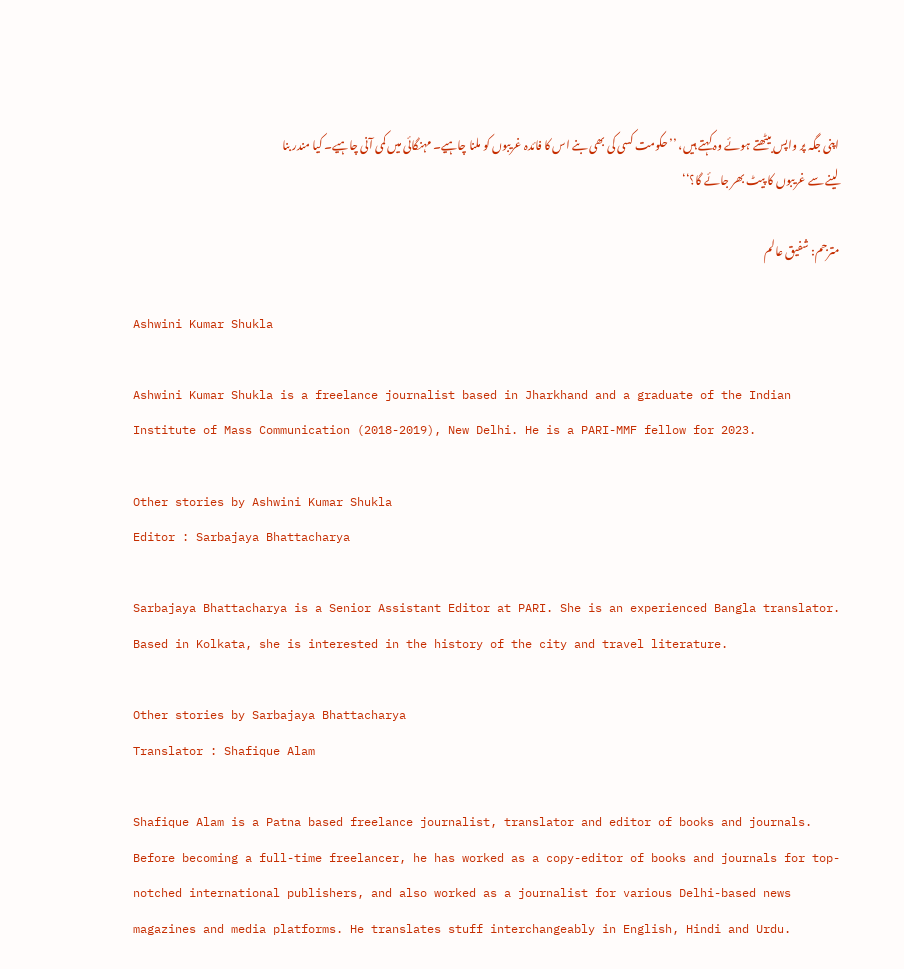اپنی جگہ پر واپس بیٹھتے ہوئے وہ کہتے ہیں، ’’حکومت کسی کی بھی بنے اس کا فائدہ غریبوں کو ملنا چاہیے۔ مہنگائی میں کمی آنی چاہیے۔ کیا مندر بنا لینے سے غریبوں کا پیٹ بھر جائے گا؟‘‘

مترجم: شفیق عالم

Ashwini Kumar Shukla

Ashwini Kumar Shukla is a freelance journalist based in Jharkhand and a graduate of the Indian Institute of Mass Communication (2018-2019), New Delhi. He is a PARI-MMF fellow for 2023.

Other stories by Ashwini Kumar Shukla
Editor : Sarbajaya Bhattacharya

Sarbajaya Bhattacharya is a Senior Assistant Editor at PARI. She is an experienced Bangla translator. Based in Kolkata, she is interested in the history of the city and travel literature.

Other stories by Sarbajaya Bhattacharya
Translator : Shafique Alam

Shafique Alam is a Patna based freelance journalist, translator and editor of books and journals. Before becoming a full-time freelancer, he has worked as a copy-editor of books and journals for top-notched international publishers, and also worked as a journalist for various Delhi-based news magazines and media platforms. He translates stuff interchangeably in English, Hindi and Urdu.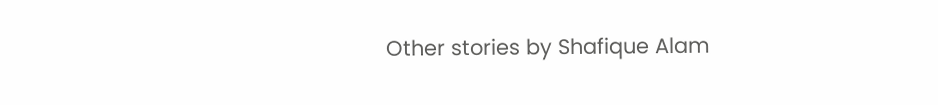Other stories by Shafique Alam